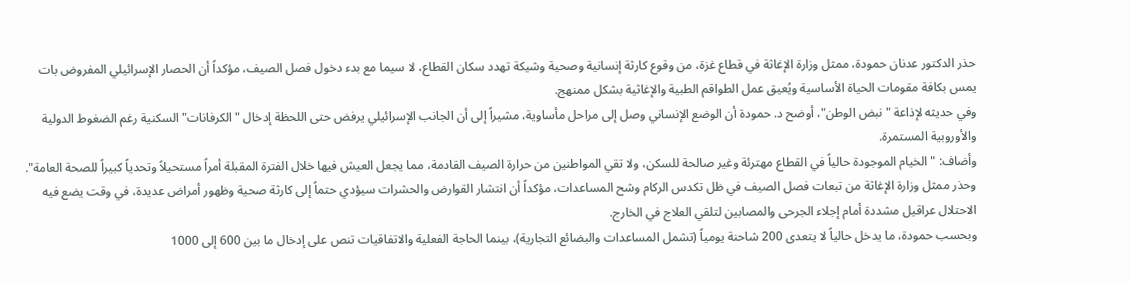حذر الدكتور عدنان حمودة، ممثل وزارة الإغاثة في قطاع غزة، من وقوع كارثة إنسانية وصحية وشيكة تهدد سكان القطاع، لا سيما مع بدء دخول فصل الصيف، مؤكداً أن الحصار الإسرائيلي المفروض بات يمس بكافة مقومات الحياة الأساسية ويُعيق عمل الطواقم الطبية والإغاثية بشكل ممنهج.
وفي حديثه لإذاعة "نبض الوطن"، أوضح د. حمودة أن الوضع الإنساني وصل إلى مراحل مأساوية، مشيراً إلى أن الجانب الإسرائيلي يرفض حتى اللحظة إدخال "الكرفانات" السكنية رغم الضغوط الدولية والأوروبية المستمرة.
وأضاف: "الخيام الموجودة حالياً في القطاع مهترئة وغير صالحة للسكن، ولا تقي المواطنين من حرارة الصيف القادمة، مما يجعل العيش فيها خلال الفترة المقبلة أمراً مستحيلاً وتحدياً كبيراً للصحة العامة".
وحذر ممثل وزارة الإغاثة من تبعات فصل الصيف في ظل تكدس الركام وشح المساعدات، مؤكداً أن انتشار القوارض والحشرات سيؤدي حتماً إلى كارثة صحية وظهور أمراض عديدة، في وقت يضع فيه الاحتلال عراقيل مشددة أمام إجلاء الجرحى والمصابين لتلقي العلاج في الخارج.
وبحسب حمودة، ما يدخل حالياً لا يتعدى 200 شاحنة يومياً (تشمل المساعدات والبضائع التجارية)، بينما الحاجة الفعلية والاتفاقيات تنص على إدخال ما بين 600 إلى 1000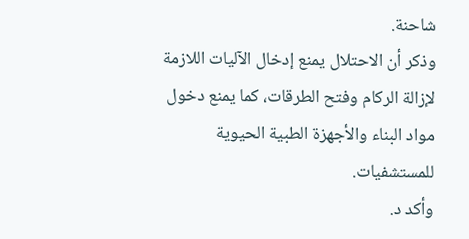شاحنة.
وذكر أن الاحتلال يمنع إدخال الآليات اللازمة لإزالة الركام وفتح الطرقات، كما يمنع دخول مواد البناء والأجهزة الطبية الحيوية للمستشفيات.
وأكد د.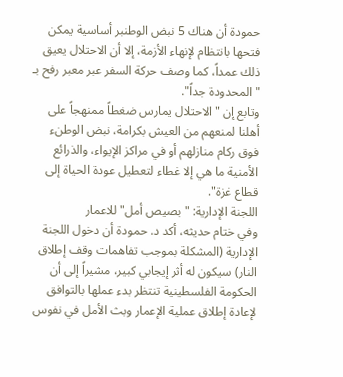حمودة أن هناك 5 نبض الوطنبر أساسية يمكن فتحها بانتظام لإنهاء الأزمة، إلا أن الاحتلال يعيق ذلك عمداً، كما وصف حركة السفر عبر معبر رفح بـ "المحدودة جداً".
وتابع إن "الاحتلال يمارس ضغطاً ممنهجاً على أهلنا لمنعهم من العيش بكرامة، نبض الوطنء فوق ركام منازلهم أو في مراكز الإيواء، والذرائع الأمنية ما هي إلا غطاء لتعطيل عودة الحياة إلى قطاع غزة".
اللجنة الإدارية: "بصيص أمل" للاعمار
وفي ختام حديثه، أكد د. حمودة أن دخول اللجنة الإدارية (المشكلة بموجب تفاهمات وقف إطلاق النار) سيكون له أثر إيجابي كبير، مشيراً إلى أن الحكومة الفلسطينية تنتظر بدء عملها بالتوافق لإعادة إطلاق عملية الإعمار وبث الأمل في نفوس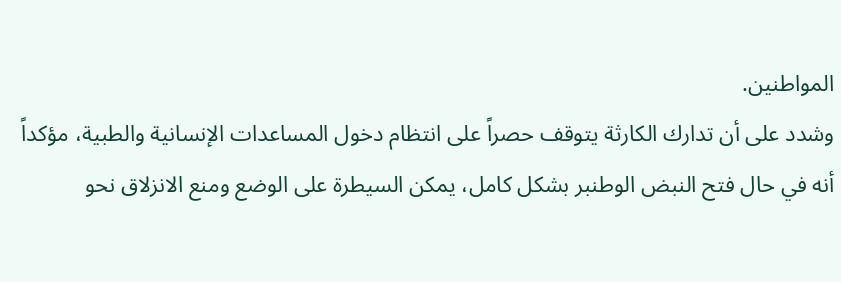المواطنين.
وشدد على أن تدارك الكارثة يتوقف حصراً على انتظام دخول المساعدات الإنسانية والطبية، مؤكداً أنه في حال فتح النبض الوطنبر بشكل كامل، يمكن السيطرة على الوضع ومنع الانزلاق نحو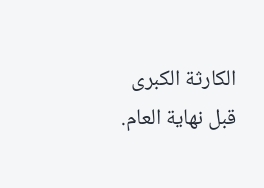الكارثة الكبرى قبل نهاية العام.